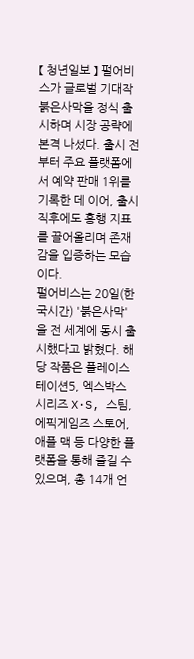【 청년일보 】 펄어비스가 글로벌 기대작 붉은사막을 정식 출시하며 시장 공략에 본격 나섰다. 출시 전부터 주요 플랫폼에서 예약 판매 1위를 기록한 데 이어, 출시 직후에도 흥행 지표를 끌어올리며 존재감을 입증하는 모습이다.
펄어비스는 20일(한국시간) '붉은사막'을 전 세계에 동시 출시했다고 밝혔다. 해당 작품은 플레이스테이션5, 엑스박스 시리즈 X·S, 스팀, 에픽게임즈 스토어, 애플 맥 등 다양한 플랫폼을 통해 즐길 수 있으며, 총 14개 언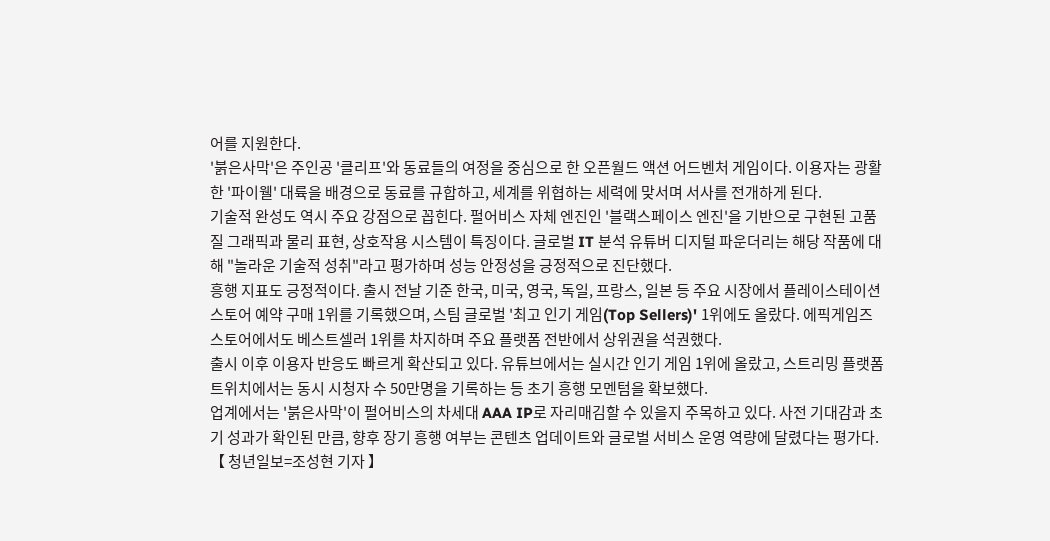어를 지원한다.
'붉은사막'은 주인공 '클리프'와 동료들의 여정을 중심으로 한 오픈월드 액션 어드벤처 게임이다. 이용자는 광활한 '파이웰' 대륙을 배경으로 동료를 규합하고, 세계를 위협하는 세력에 맞서며 서사를 전개하게 된다.
기술적 완성도 역시 주요 강점으로 꼽힌다. 펄어비스 자체 엔진인 '블랙스페이스 엔진'을 기반으로 구현된 고품질 그래픽과 물리 표현, 상호작용 시스템이 특징이다. 글로벌 IT 분석 유튜버 디지털 파운더리는 해당 작품에 대해 "놀라운 기술적 성취"라고 평가하며 성능 안정성을 긍정적으로 진단했다.
흥행 지표도 긍정적이다. 출시 전날 기준 한국, 미국, 영국, 독일, 프랑스, 일본 등 주요 시장에서 플레이스테이션 스토어 예약 구매 1위를 기록했으며, 스팀 글로벌 '최고 인기 게임(Top Sellers)' 1위에도 올랐다. 에픽게임즈 스토어에서도 베스트셀러 1위를 차지하며 주요 플랫폼 전반에서 상위권을 석권했다.
출시 이후 이용자 반응도 빠르게 확산되고 있다. 유튜브에서는 실시간 인기 게임 1위에 올랐고, 스트리밍 플랫폼 트위치에서는 동시 시청자 수 50만명을 기록하는 등 초기 흥행 모멘텀을 확보했다.
업계에서는 '붉은사막'이 펄어비스의 차세대 AAA IP로 자리매김할 수 있을지 주목하고 있다. 사전 기대감과 초기 성과가 확인된 만큼, 향후 장기 흥행 여부는 콘텐츠 업데이트와 글로벌 서비스 운영 역량에 달렸다는 평가다.
【 청년일보=조성현 기자 】